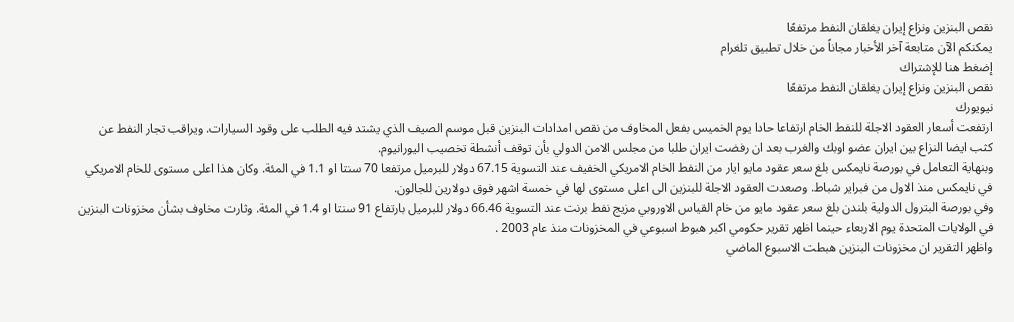نقص البنزين ونزاع إيران يغلقان النفط مرتفعًا
يمكنكم الآن متابعة آخر الأخبار مجاناً من خلال تطبيق تلغرام
إضغط هنا للإشتراك
نقص البنزين ونزاع إيران يغلقان النفط مرتفعًا
نيويورك
ارتفعت أسعار العقود الاجلة للنفط الخام ارتفاعا حادا يوم الخميس بفعل المخاوف من نقص امدادات البنزين قبل موسم الصيف الذي يشتد فيه الطلب على وقود السيارات. ويراقب تجار النفط عن كثب ايضا النزاع بين ايران عضو اوبك والغرب بعد ان رفضت ايران طلبا من مجلس الامن الدولي بأن توقف أنشطة تخصيب اليورانيوم.
وبنهاية التعامل في بورصة نايمكس بلغ سعر عقود مايو ايار من النفط الخام الامريكي الخفيف عند التسوية 67.15 دولار للبرميل مرتفعا 70 سنتا او 1.1 في المئة. وكان هذا اعلى مستوى للخام الامريكي في نايمكس منذ الاول من فبراير شباط. وصعدت العقود الاجلة للبنزين الى اعلى مستوى لها في خمسة اشهر فوق دولارين للجالون.
وفي بورصة البترول الدولية بلندن بلغ سعر عقود مايو من خام القياس الاوروبي مزيج نفط برنت عند التسوية 66.46 دولار للبرميل بارتفاع 91 سنتا او 1.4 في المئة. وثارت مخاوف بشأن مخزونات البنزين في الولايات المتحدة يوم الاربعاء حينما اظهر تقرير حكومي اكبر هبوط اسبوعي في المخزونات منذ عام 2003 .
واظهر التقرير ان مخزونات البنزين هبطت الاسبوع الماضي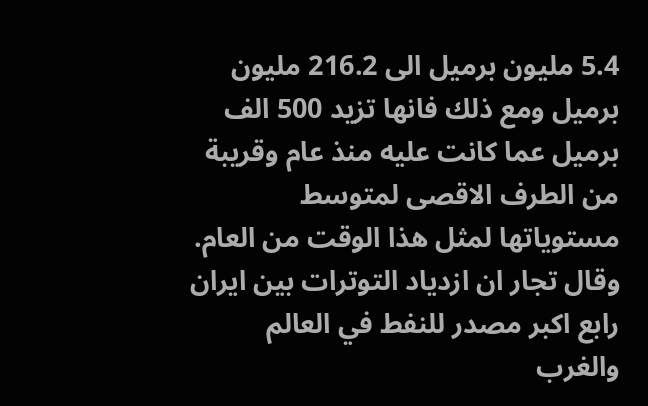5.4 مليون برميل الى 216.2 مليون برميل ومع ذلك فانها تزيد 500 الف برميل عما كانت عليه منذ عام وقريبة من الطرف الاقصى لمتوسط مستوياتها لمثل هذا الوقت من العام. وقال تجار ان ازدياد التوترات بين ايران رابع اكبر مصدر للنفط في العالم والغرب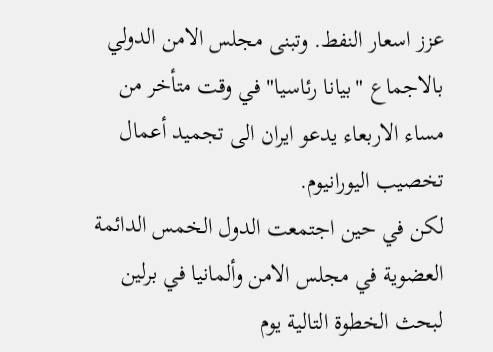عزز اسعار النفط. وتبنى مجلس الامن الدولي بالاجماع "بيانا رئاسيا" في وقت متأخر من مساء الاربعاء يدعو ايران الى تجميد أعمال تخصيب اليورانيوم.
لكن في حين اجتمعت الدول الخمس الدائمة العضوية في مجلس الامن وألمانيا في برلين لبحث الخطوة التالية يوم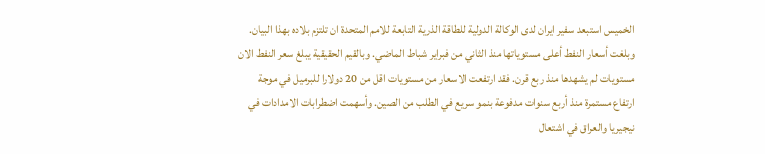الخميس استبعد سفير ايران لدى الوكالة الدولية للطاقة الذرية التابعة للامم المتحدة ان تلتزم بلاده بهذا البيان.
وبلغت أسعار النفط أعلى مستوياتها منذ الثاني من فبراير شباط الماضي. وبالقيم الحقيقية يبلغ سعر النفط الان مستويات لم يشهدها منذ ربع قرن. فقد ارتفعت الاسعار من مستويات اقل من 20 دولارا للبرميل في موجة ارتفاع مستمرة منذ أربع سنوات مدفوعة بنمو سريع في الطلب من الصين. وأسهمت اضطرابات الامدادات في نيجيريا والعراق في اشتعال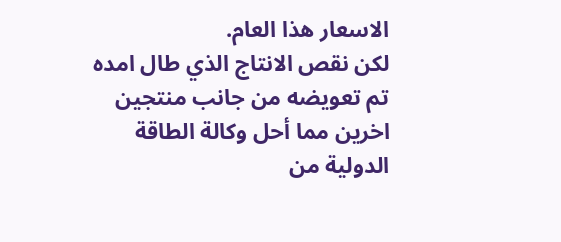الاسعار هذا العام.
لكن نقص الانتاج الذي طال امده تم تعويضه من جانب منتجين اخرين مما أحل وكالة الطاقة الدولية من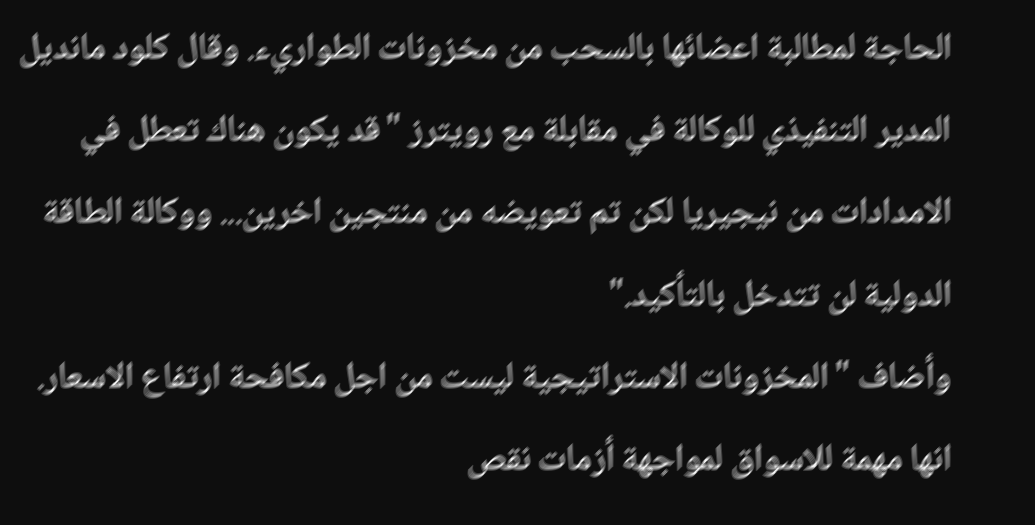الحاجة لمطالبة اعضائها بالسحب من مخزونات الطواريء. وقال كلود مانديل المدير التنفيذي للوكالة في مقابلة مع رويترز "قد يكون هناك تعطل في الامدادات من نيجيريا لكن تم تعويضه من منتجين اخرين... ووكالة الطاقة الدولية لن تتدخل بالتأكيد."
وأضاف "المخزونات الاستراتيجية ليست من اجل مكافحة ارتفاع الاسعار. انها مهمة للاسواق لمواجهة أزمات نقص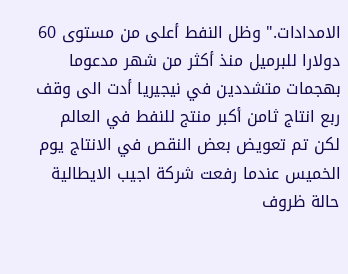الامدادات." وظل النفط أعلى من مستوى 60 دولارا للبرميل منذ أكثر من شهر مدعوما بهجمات متشددين في نيجيريا أدت الى وقف ربع انتاج ثامن أكبر منتج للنفط في العالم لكن تم تعويض بعض النقص في الانتاج يوم الخميس عندما رفعت شركة اجيب الايطالية حالة ظروف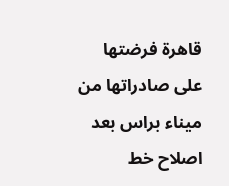قاهرة فرضتها على صادراتها من ميناء براس بعد اصلاح خط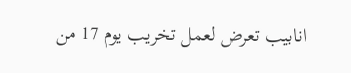انابيب تعرض لعمل تخريب يوم 17 من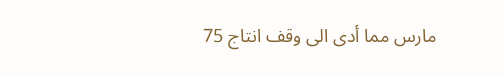مارس مما أدى الى وقف انتاج 75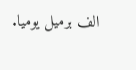الف برميل يوميا.